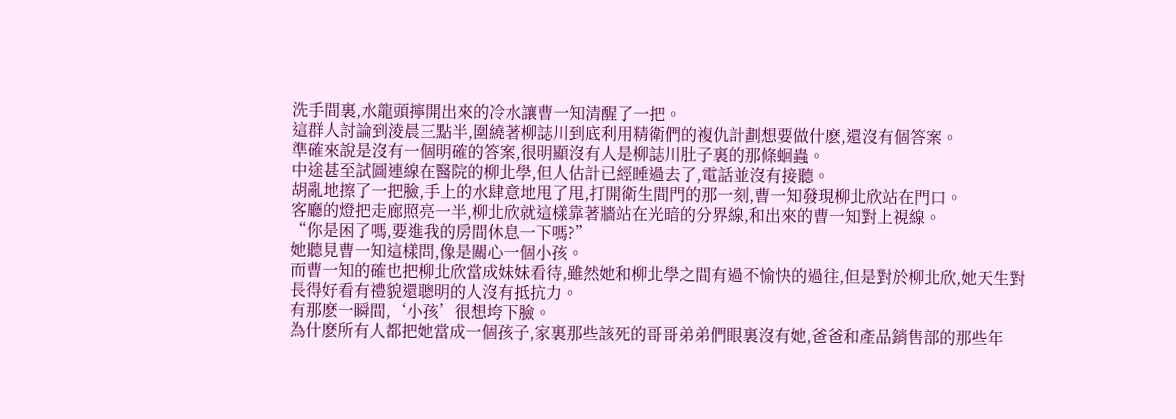洗手間裏,水龍頭擰開出來的冷水讓曹一知清醒了一把。
這群人討論到淩晨三點半,圍繞著柳誌川到底利用精衛們的複仇計劃想要做什麽,還沒有個答案。
準確來說是沒有一個明確的答案,很明顯沒有人是柳誌川肚子裏的那條蛔蟲。
中途甚至試圖連線在醫院的柳北學,但人估計已經睡過去了,電話並沒有接聽。
胡亂地擦了一把臉,手上的水肆意地甩了甩,打開衛生間門的那一刻,曹一知發現柳北欣站在門口。
客廳的燈把走廊照亮一半,柳北欣就這樣靠著牆站在光暗的分界線,和出來的曹一知對上視線。
“你是困了嗎,要進我的房間休息一下嗎?”
她聽見曹一知這樣問,像是關心一個小孩。
而曹一知的確也把柳北欣當成妹妹看待,雖然她和柳北學之間有過不愉快的過往,但是對於柳北欣,她天生對長得好看有禮貌還聰明的人沒有抵抗力。
有那麽一瞬間,‘小孩’很想垮下臉。
為什麽所有人都把她當成一個孩子,家裏那些該死的哥哥弟弟們眼裏沒有她,爸爸和產品銷售部的那些年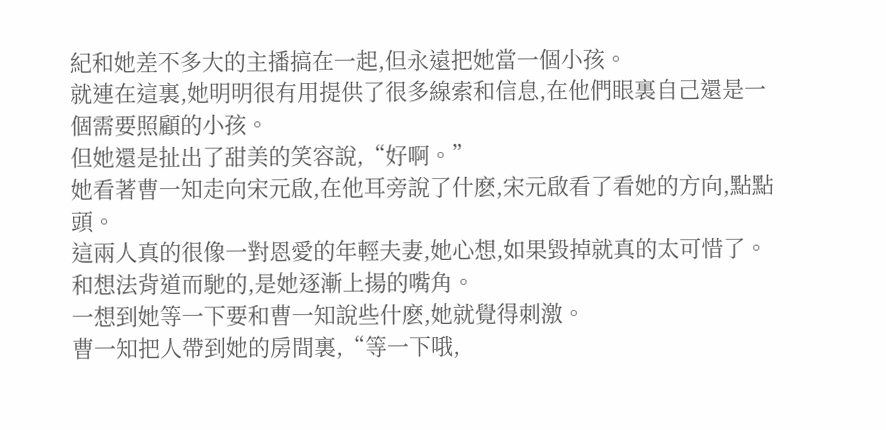紀和她差不多大的主播搞在一起,但永遠把她當一個小孩。
就連在這裏,她明明很有用提供了很多線索和信息,在他們眼裏自己還是一個需要照顧的小孩。
但她還是扯出了甜美的笑容說,“好啊。”
她看著曹一知走向宋元啟,在他耳旁說了什麽,宋元啟看了看她的方向,點點頭。
這兩人真的很像一對恩愛的年輕夫妻,她心想,如果毀掉就真的太可惜了。
和想法背道而馳的,是她逐漸上揚的嘴角。
一想到她等一下要和曹一知說些什麽,她就覺得刺激。
曹一知把人帶到她的房間裏,“等一下哦,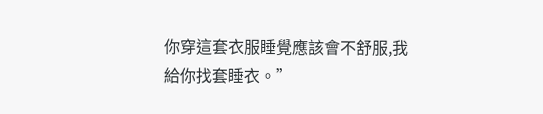你穿這套衣服睡覺應該會不舒服,我給你找套睡衣。”